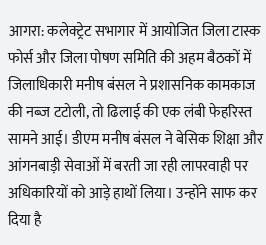आगरा: कलेक्ट्रेट सभागार में आयोजित जिला टास्क फोर्स और जिला पोषण समिति की अहम बैठकों में जिलाधिकारी मनीष बंसल ने प्रशासनिक कामकाज की नब्ज टटोली, तो ढिलाई की एक लंबी फेहरिस्त सामने आई। डीएम मनीष बंसल ने बेसिक शिक्षा और आंगनबाड़ी सेवाओं में बरती जा रही लापरवाही पर अधिकारियों को आड़े हाथों लिया। उन्होंने साफ कर दिया है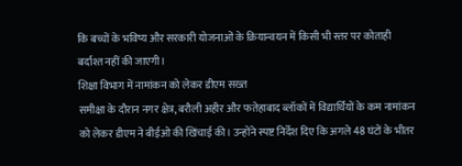कि बच्चों के भविष्य और सरकारी योजनाओं के क्रियान्वयन में किसी भी स्तर पर कोताही बर्दाश्त नहीं की जाएगी।
शिक्षा विभाग में नामांकन को लेकर डीएम सख्त
समीक्षा के दौरान नगर क्षेत्र, बरौली अहीर और फतेहाबाद ब्लॉकों में विद्यार्थियों के कम नामांकन को लेकर डीएम ने बीईओ की खिंचाई की। उन्होंने स्पष्ट निर्देश दिए कि अगले 48 घंटों के भीतर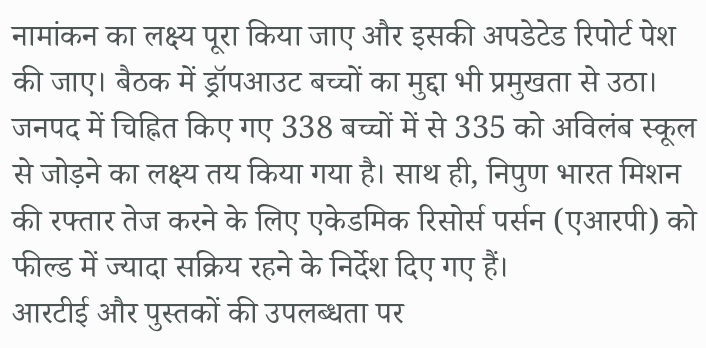नामांकन का लक्ष्य पूरा किया जाए और इसकी अपडेटेड रिपोर्ट पेश की जाए। बैठक में ड्रॉपआउट बच्चों का मुद्दा भी प्रमुखता से उठा।
जनपद में चिह्नित किए गए 338 बच्चों में से 335 को अविलंब स्कूल से जोड़ने का लक्ष्य तय किया गया है। साथ ही, निपुण भारत मिशन की रफ्तार तेज करने के लिए एकेडमिक रिसोर्स पर्सन (एआरपी) को फील्ड में ज्यादा सक्रिय रहने के निर्देश दिए गए हैं।
आरटीई और पुस्तकों की उपलब्धता पर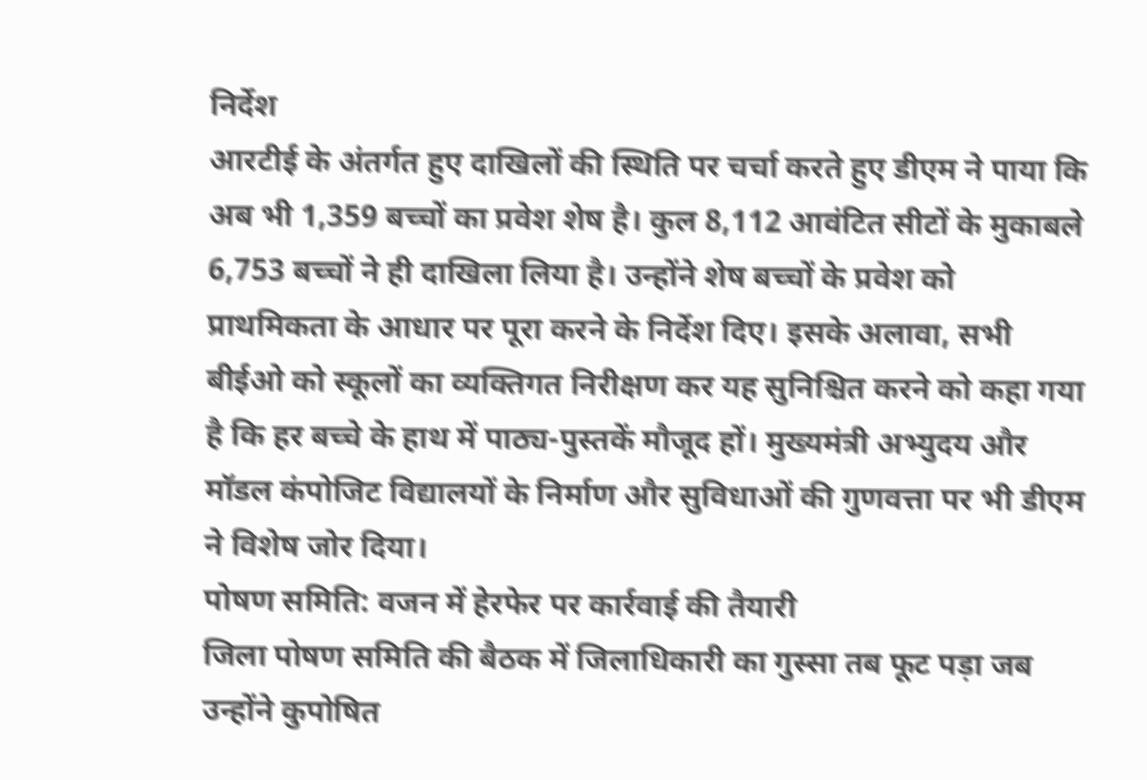निर्देश
आरटीई के अंतर्गत हुए दाखिलों की स्थिति पर चर्चा करते हुए डीएम ने पाया कि अब भी 1,359 बच्चों का प्रवेश शेष है। कुल 8,112 आवंटित सीटों के मुकाबले 6,753 बच्चों ने ही दाखिला लिया है। उन्होंने शेष बच्चों के प्रवेश को प्राथमिकता के आधार पर पूरा करने के निर्देश दिए। इसके अलावा, सभी बीईओ को स्कूलों का व्यक्तिगत निरीक्षण कर यह सुनिश्चित करने को कहा गया है कि हर बच्चे के हाथ में पाठ्य-पुस्तकें मौजूद हों। मुख्यमंत्री अभ्युदय और मॉडल कंपोजिट विद्यालयों के निर्माण और सुविधाओं की गुणवत्ता पर भी डीएम ने विशेष जोर दिया।
पोषण समिति: वजन में हेरफेर पर कार्रवाई की तैयारी
जिला पोषण समिति की बैठक में जिलाधिकारी का गुस्सा तब फूट पड़ा जब उन्होंने कुपोषित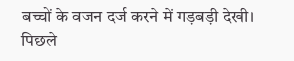बच्चों के वजन दर्ज करने में गड़बड़ी देखी। पिछले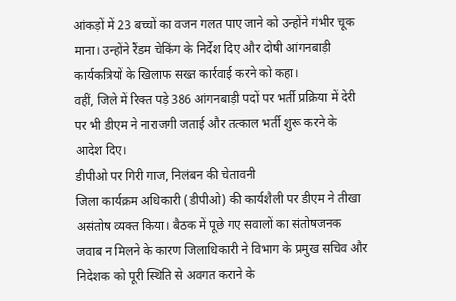आंकड़ों में 23 बच्चों का वजन गलत पाए जाने को उन्होंने गंभीर चूक माना। उन्होंने रैंडम चेकिंग के निर्देश दिए और दोषी आंगनबाड़ी कार्यकत्रियों के खिलाफ सख्त कार्रवाई करने को कहा।
वहीं, जिले में रिक्त पड़े 386 आंगनबाड़ी पदों पर भर्ती प्रक्रिया में देरी पर भी डीएम ने नाराजगी जताई और तत्काल भर्ती शुरू करने के आदेश दिए।
डीपीओ पर गिरी गाज, निलंबन की चेतावनी
जिला कार्यक्रम अधिकारी (डीपीओ) की कार्यशैली पर डीएम ने तीखा असंतोष व्यक्त किया। बैठक में पूछे गए सवालों का संतोषजनक जवाब न मिलने के कारण जिलाधिकारी ने विभाग के प्रमुख सचिव और निदेशक को पूरी स्थिति से अवगत कराने के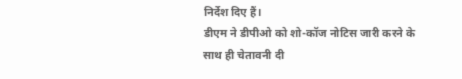निर्देश दिए हैं।
डीएम ने डीपीओ को शो-कॉज नोटिस जारी करने के साथ ही चेतावनी दी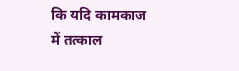कि यदि कामकाज में तत्काल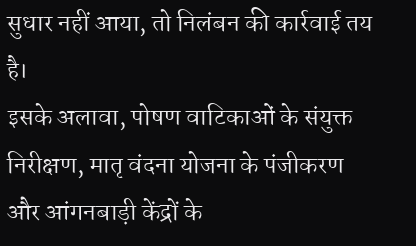सुधार नहीं आया, तो निलंबन की कार्रवाई तय है।
इसके अलावा, पोषण वाटिकाओं के संयुक्त निरीक्षण, मातृ वंदना योजना के पंजीकरण और आंगनबाड़ी केंद्रों के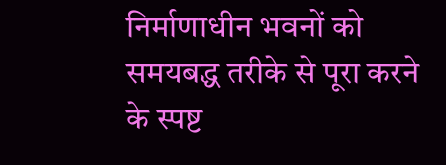निर्माणाधीन भवनों को समयबद्ध तरीके से पूरा करने के स्पष्ट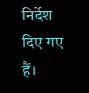निर्देश दिए गए हैं।